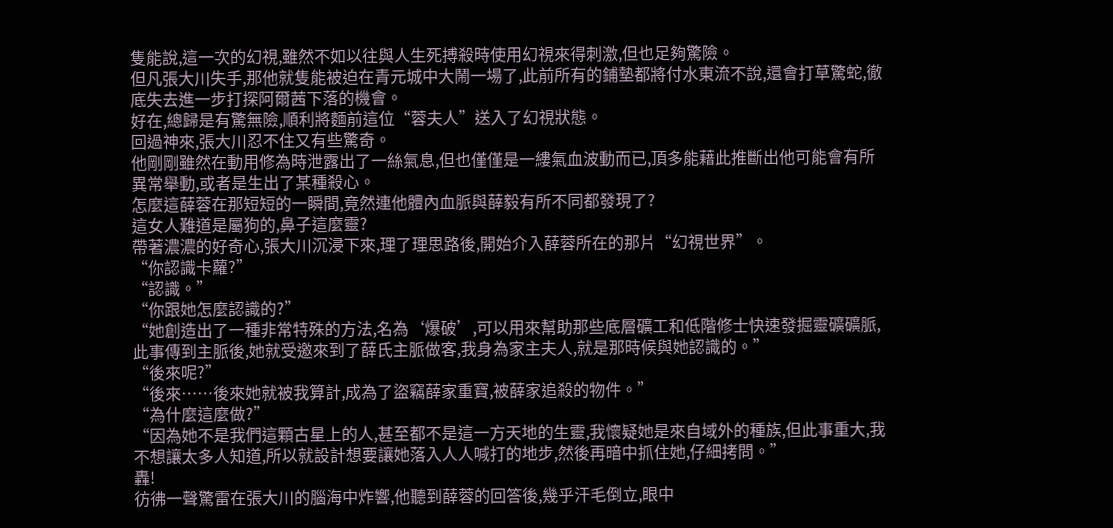隻能說,這一次的幻視,雖然不如以往與人生死搏殺時使用幻視來得刺激,但也足夠驚險。
但凡張大川失手,那他就隻能被迫在青元城中大鬧一場了,此前所有的鋪墊都將付水東流不說,還會打草驚蛇,徹底失去進一步打探阿爾茜下落的機會。
好在,總歸是有驚無險,順利將麵前這位“蓉夫人”送入了幻視狀態。
回過神來,張大川忍不住又有些驚奇。
他剛剛雖然在動用修為時泄露出了一絲氣息,但也僅僅是一縷氣血波動而已,頂多能藉此推斷出他可能會有所異常舉動,或者是生出了某種殺心。
怎麼這薛蓉在那短短的一瞬間,竟然連他體內血脈與薛毅有所不同都發現了?
這女人難道是屬狗的,鼻子這麼靈?
帶著濃濃的好奇心,張大川沉浸下來,理了理思路後,開始介入薛蓉所在的那片“幻視世界”。
“你認識卡蘿?”
“認識。”
“你跟她怎麼認識的?”
“她創造出了一種非常特殊的方法,名為‘爆破’,可以用來幫助那些底層礦工和低階修士快速發掘靈礦礦脈,此事傳到主脈後,她就受邀來到了薛氏主脈做客,我身為家主夫人,就是那時候與她認識的。”
“後來呢?”
“後來……後來她就被我算計,成為了盜竊薛家重寶,被薛家追殺的物件。”
“為什麼這麼做?”
“因為她不是我們這顆古星上的人,甚至都不是這一方天地的生靈,我懷疑她是來自域外的種族,但此事重大,我不想讓太多人知道,所以就設計想要讓她落入人人喊打的地步,然後再暗中抓住她,仔細拷問。”
轟!
彷彿一聲驚雷在張大川的腦海中炸響,他聽到薛蓉的回答後,幾乎汗毛倒立,眼中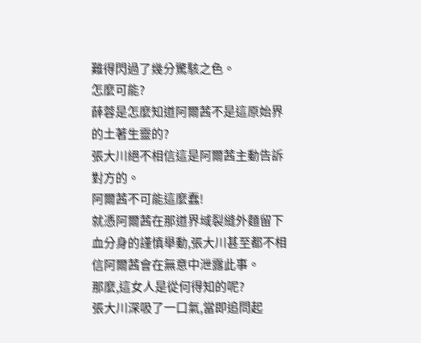難得閃過了幾分驚駭之色。
怎麼可能?
薛蓉是怎麼知道阿爾茜不是這原始界的土著生靈的?
張大川絕不相信這是阿爾茜主動告訴對方的。
阿爾茜不可能這麼蠢!
就憑阿爾茜在那道界域裂縫外麵留下血分身的謹慎舉動,張大川甚至都不相信阿爾茜會在無意中泄露此事。
那麼,這女人是從何得知的呢?
張大川深吸了一口氣,當即追問起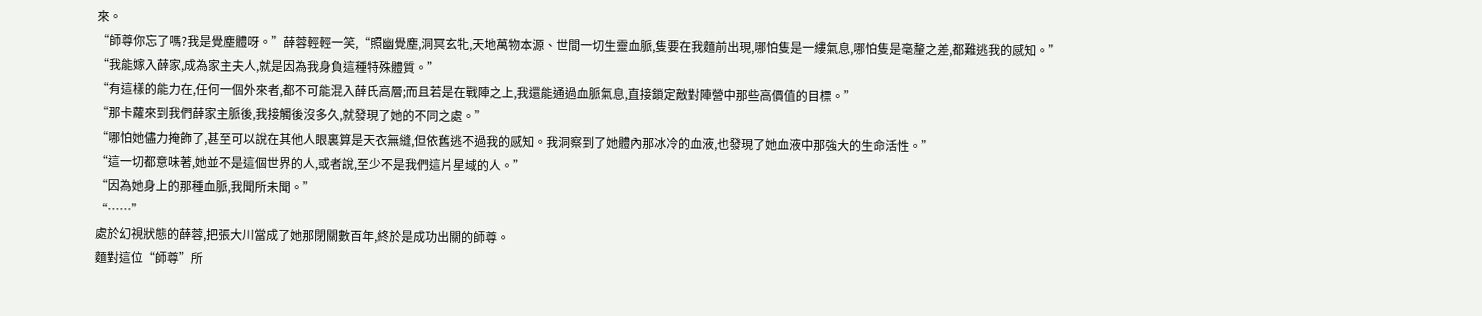來。
“師尊你忘了嗎?我是覺塵體呀。”薛蓉輕輕一笑,“照幽覺塵,洞冥玄牝,天地萬物本源、世間一切生靈血脈,隻要在我麵前出現,哪怕隻是一縷氣息,哪怕隻是毫釐之差,都難逃我的感知。”
“我能嫁入薛家,成為家主夫人,就是因為我身負這種特殊體質。”
“有這樣的能力在,任何一個外來者,都不可能混入薛氏高層;而且若是在戰陣之上,我還能通過血脈氣息,直接鎖定敵對陣營中那些高價值的目標。”
“那卡蘿來到我們薛家主脈後,我接觸後沒多久,就發現了她的不同之處。”
“哪怕她儘力掩飾了,甚至可以說在其他人眼裏算是天衣無縫,但依舊逃不過我的感知。我洞察到了她體內那冰冷的血液,也發現了她血液中那強大的生命活性。”
“這一切都意味著,她並不是這個世界的人,或者說,至少不是我們這片星域的人。”
“因為她身上的那種血脈,我聞所未聞。”
“……”
處於幻視狀態的薛蓉,把張大川當成了她那閉關數百年,終於是成功出關的師尊。
麵對這位“師尊”所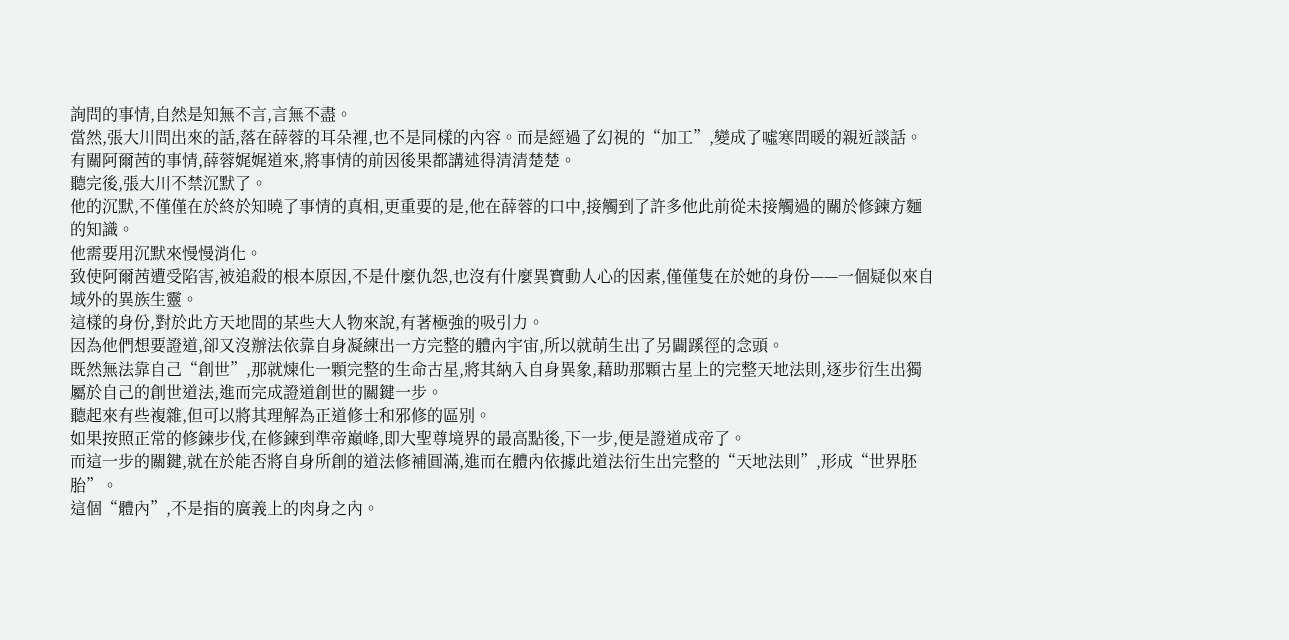詢問的事情,自然是知無不言,言無不盡。
當然,張大川問出來的話,落在薛蓉的耳朵裡,也不是同樣的內容。而是經過了幻視的“加工”,變成了噓寒問暖的親近談話。
有關阿爾茜的事情,薛蓉娓娓道來,將事情的前因後果都講述得清清楚楚。
聽完後,張大川不禁沉默了。
他的沉默,不僅僅在於終於知曉了事情的真相,更重要的是,他在薛蓉的口中,接觸到了許多他此前從未接觸過的關於修鍊方麵的知識。
他需要用沉默來慢慢消化。
致使阿爾茜遭受陷害,被追殺的根本原因,不是什麼仇怨,也沒有什麼異寶動人心的因素,僅僅隻在於她的身份——一個疑似來自域外的異族生靈。
這樣的身份,對於此方天地間的某些大人物來說,有著極強的吸引力。
因為他們想要證道,卻又沒辦法依靠自身凝練出一方完整的體內宇宙,所以就萌生出了另闢蹊徑的念頭。
既然無法靠自己“創世”,那就煉化一顆完整的生命古星,將其納入自身異象,藉助那顆古星上的完整天地法則,逐步衍生出獨屬於自己的創世道法,進而完成證道創世的關鍵一步。
聽起來有些複雜,但可以將其理解為正道修士和邪修的區別。
如果按照正常的修鍊步伐,在修鍊到準帝巔峰,即大聖尊境界的最高點後,下一步,便是證道成帝了。
而這一步的關鍵,就在於能否將自身所創的道法修補圓滿,進而在體內依據此道法衍生出完整的“天地法則”,形成“世界胚胎”。
這個“體內”,不是指的廣義上的肉身之內。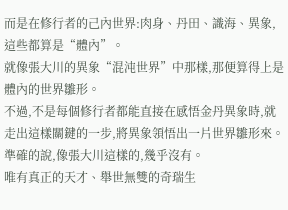而是在修行者的己內世界:肉身、丹田、識海、異象,這些都算是“體內”。
就像張大川的異象“混沌世界”中那樣,那便算得上是體內的世界雛形。
不過,不是每個修行者都能直接在感悟金丹異象時,就走出這樣關鍵的一步,將異象領悟出一片世界雛形來。
準確的說,像張大川這樣的,幾乎沒有。
唯有真正的天才、舉世無雙的奇瑞生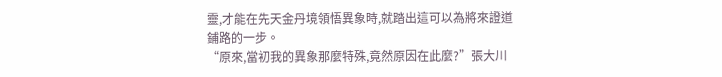靈,才能在先天金丹境領悟異象時,就踏出這可以為將來證道鋪路的一步。
“原來,當初我的異象那麼特殊,竟然原因在此麼?”張大川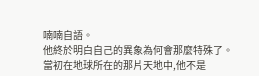喃喃自語。
他終於明白自己的異象為何會那麼特殊了。
當初在地球所在的那片天地中,他不是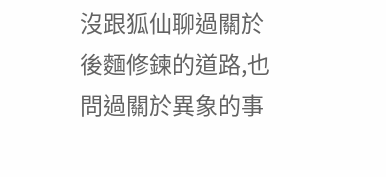沒跟狐仙聊過關於後麵修鍊的道路,也問過關於異象的事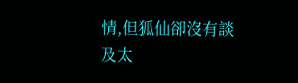情,但狐仙卻沒有談及太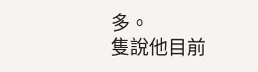多。
隻說他目前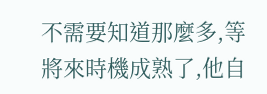不需要知道那麼多,等將來時機成熟了,他自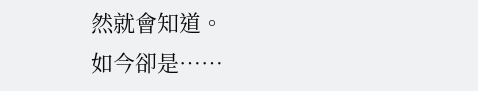然就會知道。
如今卻是……